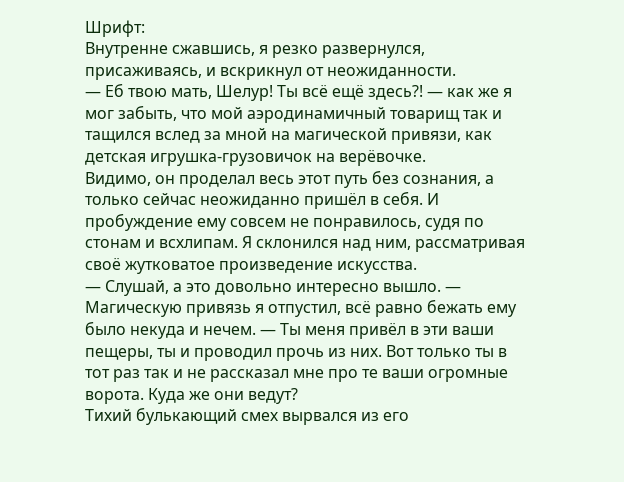Шрифт:
Внутренне сжавшись, я резко развернулся, присаживаясь, и вскрикнул от неожиданности.
— Еб твою мать, Шелур! Ты всё ещё здесь?! — как же я мог забыть, что мой аэродинамичный товарищ так и тащился вслед за мной на магической привязи, как детская игрушка-грузовичок на верёвочке.
Видимо, он проделал весь этот путь без сознания, а только сейчас неожиданно пришёл в себя. И пробуждение ему совсем не понравилось, судя по стонам и всхлипам. Я склонился над ним, рассматривая своё жутковатое произведение искусства.
— Слушай, а это довольно интересно вышло. — Магическую привязь я отпустил, всё равно бежать ему было некуда и нечем. — Ты меня привёл в эти ваши пещеры, ты и проводил прочь из них. Вот только ты в тот раз так и не рассказал мне про те ваши огромные ворота. Куда же они ведут?
Тихий булькающий смех вырвался из его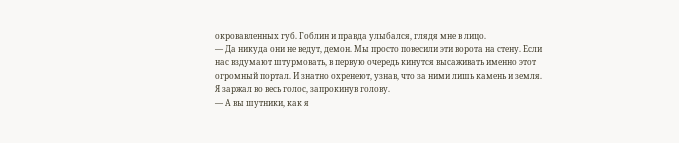окровавленных губ. Гоблин и правда улыбался, глядя мне в лицо.
— Да никуда они не ведут, демон. Мы просто повесили эти ворота на стену. Если нас вздумают штурмовать, в первую очередь кинутся высаживать именно этот огромный портал. И знатно охренеют, узнав, что за ними лишь камень и земля.
Я заржал во весь голос, запрокинув голову.
— А вы шутники, как я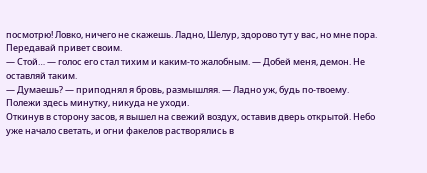посмотрю! Ловко, ничего не скажешь. Ладно, Шелур, здорово тут у вас, но мне пора. Передавай привет своим.
— Стой… — голос его стал тихим и каким-то жалобным. — Добей меня, демон. Не оставляй таким.
— Думаешь? — приподнял я бровь, размышляя. — Ладно уж, будь по-твоему. Полежи здесь минутку, никуда не уходи.
Откинув в сторону засов, я вышел на свежий воздух, оставив дверь открытой. Небо уже начало светать, и огни факелов растворялись в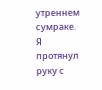утреннем сумраке.
Я протянул руку с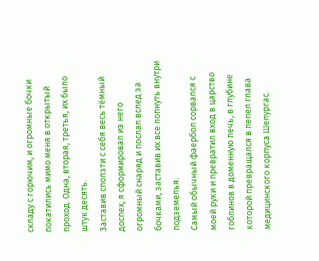складу с горючим, и огромные бочки покатились мимо меня в открытый проход. Одна, вторая, третья, их было штук десять.
Заставив сползти с себя весь тёмный доспех, я сформировал из него огромный снаряд и послал вслед за бочками, заставив их все лопнуть внутри подземелья.
Самый обычный фаербол сорвался с моей руки и превратил вход в царство гоблинов в доменную печь, в глубине которой превращался в пепел глава медицинского корпуса Шелургас.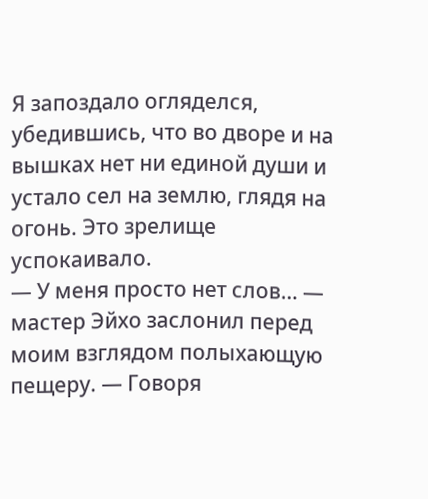Я запоздало огляделся, убедившись, что во дворе и на вышках нет ни единой души и устало сел на землю, глядя на огонь. Это зрелище успокаивало.
— У меня просто нет слов… — мастер Эйхо заслонил перед моим взглядом полыхающую пещеру. — Говоря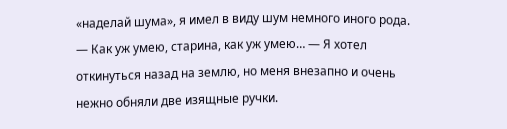«наделай шума», я имел в виду шум немного иного рода.
— Как уж умею, старина, как уж умею… — Я хотел откинуться назад на землю, но меня внезапно и очень нежно обняли две изящные ручки.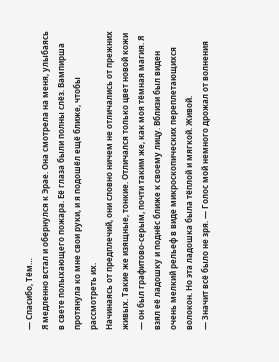— Спасибо, Тём…
Я медленно встал и обернулся к Эрае. Она смотрела на меня, улыбаясь в свете полыхающего пожара. Её глаза были полны слёз. Вампирша протянула ко мне свои руки, и я подошёл ещё ближе, чтобы рассмотреть их.
Начинаясь от предплечий, они словно ничем не отличались от прежних живых. Такие же изящные, тонкие. Отличался только цвет новой кожи — он был графитово-серым, почти таким же, как моя тёмная магия. Я взял её ладошку и поднёс ближе к своему лицу. Вблизи был виден очень мелкий рельеф в виде микроскопических переплетающихся волокон. Но эта ладошка была тёплой и мягкой. Живой.
— Значит всё было не зря. — Голос мой немного дрожал от волнения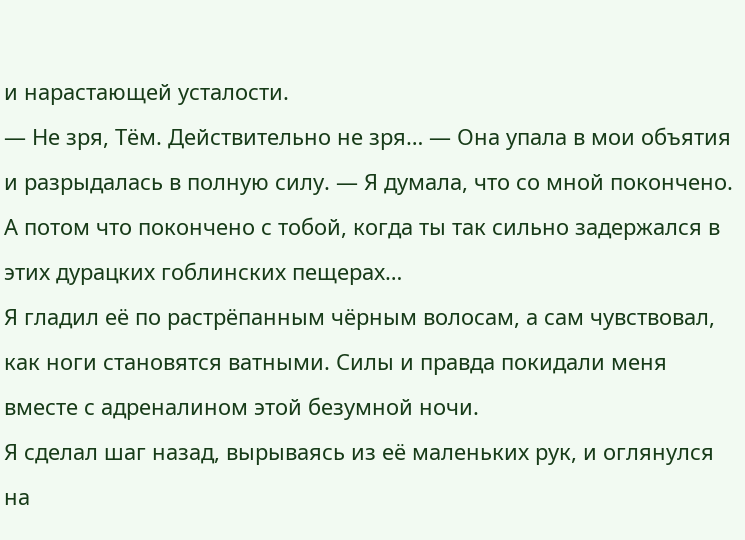и нарастающей усталости.
— Не зря, Тём. Действительно не зря… — Она упала в мои объятия и разрыдалась в полную силу. — Я думала, что со мной покончено. А потом что покончено с тобой, когда ты так сильно задержался в этих дурацких гоблинских пещерах…
Я гладил её по растрёпанным чёрным волосам, а сам чувствовал, как ноги становятся ватными. Силы и правда покидали меня вместе с адреналином этой безумной ночи.
Я сделал шаг назад, вырываясь из её маленьких рук, и оглянулся на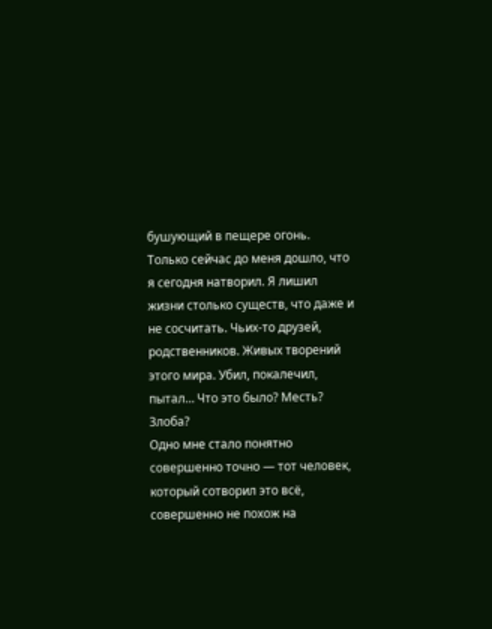бушующий в пещере огонь. Только сейчас до меня дошло, что я сегодня натворил. Я лишил жизни столько существ, что даже и не сосчитать. Чьих-то друзей, родственников. Живых творений этого мира. Убил, покалечил, пытал… Что это было? Месть? Злоба?
Одно мне стало понятно совершенно точно — тот человек, который сотворил это всё, совершенно не похож на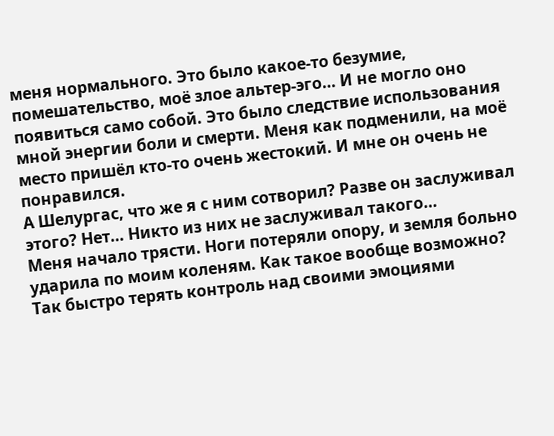меня нормального. Это было какое-то безумие, помешательство, моё злое альтер-эго… И не могло оно появиться само собой. Это было следствие использования мной энергии боли и смерти. Меня как подменили, на моё место пришёл кто-то очень жестокий. И мне он очень не понравился.
А Шелургас, что же я с ним сотворил? Разве он заслуживал этого? Нет… Никто из них не заслуживал такого…
Меня начало трясти. Ноги потеряли опору, и земля больно ударила по моим коленям. Как такое вообще возможно? Так быстро терять контроль над своими эмоциями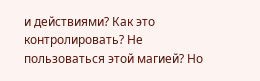и действиями? Как это контролировать? Не пользоваться этой магией? Но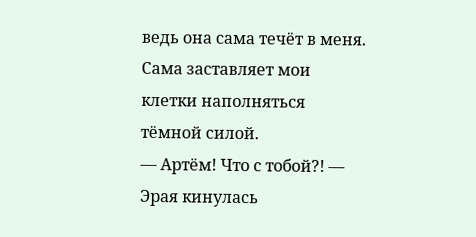ведь она сама течёт в меня. Сама заставляет мои клетки наполняться тёмной силой.
— Артём! Что с тобой?! — Эрая кинулась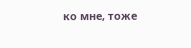ко мне, тоже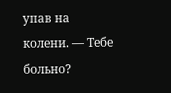упав на колени. — Тебе больно?